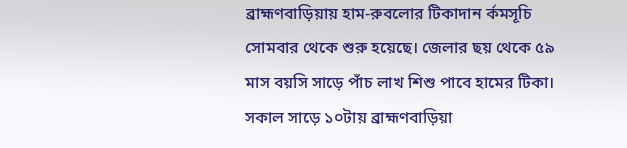ব্রাহ্মণবাড়িয়ায় হাম-রুবলোর টিকাদান র্কমসূচি সোমবার থেকে শুরু হয়েছে। জেলার ছয় থেকে ৫৯ মাস বয়সি সাড়ে পাঁচ লাখ শিশু পাবে হামের টিকা। সকাল সাড়ে ১০টায় ব্রাহ্মণবাড়িয়া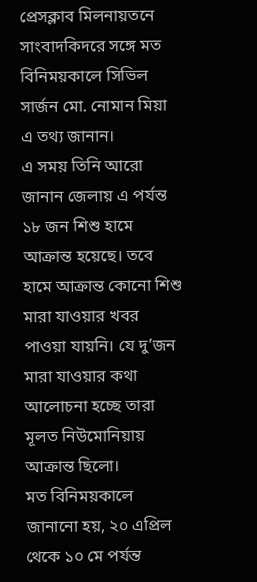প্রেসক্লাব মিলনায়তনে সাংবাদকিদরে সঙ্গে মত বিনিময়কালে সিভিল সার্জন মো. নোমান মিয়া এ তথ্য জানান।
এ সময় তিনি আরো জানান জেলায় এ পর্যন্ত ১৮ জন শিশু হামে আক্রান্ত হয়েছে। তবে হামে আক্রান্ত কোনো শিশু মারা যাওয়ার খবর পাওয়া যায়নি। যে দু’জন মারা যাওয়ার কথা আলোচনা হচ্ছে তারা মূলত নিউমোনিয়ায় আক্রান্ত ছিলো।
মত বিনিময়কালে জানানো হয়, ২০ এপ্রিল থেকে ১০ মে পর্যন্ত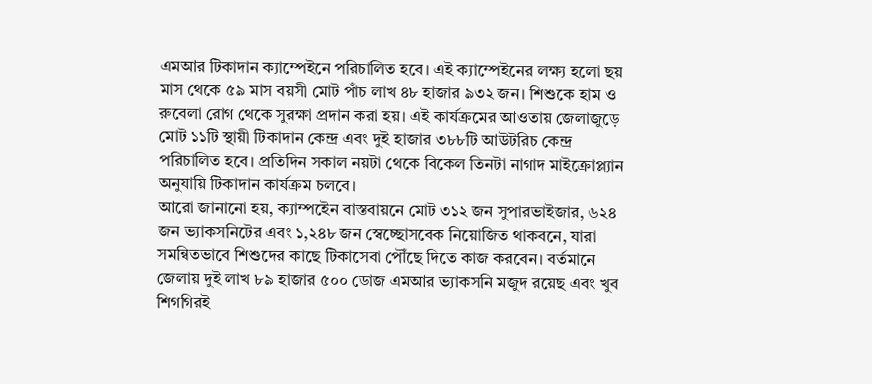এমআর টিকাদান ক্যাম্পেইনে পরিচালিত হবে। এই ক্যাম্পেইনের লক্ষ্য হলো ছয় মাস থেকে ৫৯ মাস বয়সী মোট পাঁচ লাখ ৪৮ হাজার ৯৩২ জন। শিশুকে হাম ও রুবেলা রোগ থেকে সুরক্ষা প্রদান করা হয়। এই কার্যক্রমের আওতায় জেলাজুড়ে মোট ১১টি স্থায়ী টিকাদান কেন্দ্র এবং দুই হাজার ৩৮৮টি আউটরিচ কেন্দ্র পরিচালিত হবে। প্রতিদিন সকাল নয়টা থেকে বিকেল তিনটা নাগাদ মাইক্রোপ্ল্যান অনুযায়ি টিকাদান কার্যক্রম চলবে।
আরো জানানো হয়, ক্যাম্পইেন বাস্তবায়নে মোট ৩১২ জন সুপারভাইজার, ৬২৪ জন ভ্যাকসনিটের এবং ১,২৪৮ জন স্বেচ্ছোসবেক নিয়োজিত থাকবনে, যারা সমন্বিতভাবে শিশুদের কাছে টিকাসেবা পৌঁছে দিতে কাজ করবেন। বর্তমানে জেলায় দুই লাখ ৮৯ হাজার ৫০০ ডোজ এমআর ভ্যাকসনি মজুদ রয়েছ এবং খুব শিগগিরই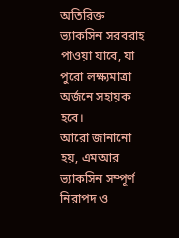অতিরিক্ত ভ্যাকসিন সরবরাহ পাওয়া যাবে, যা পুরো লক্ষ্যমাত্রা অর্জনে সহায়ক হবে।
আরো জানানো হয়, এমআর ভ্যাকসিন সম্পূর্ণ নিরাপদ ও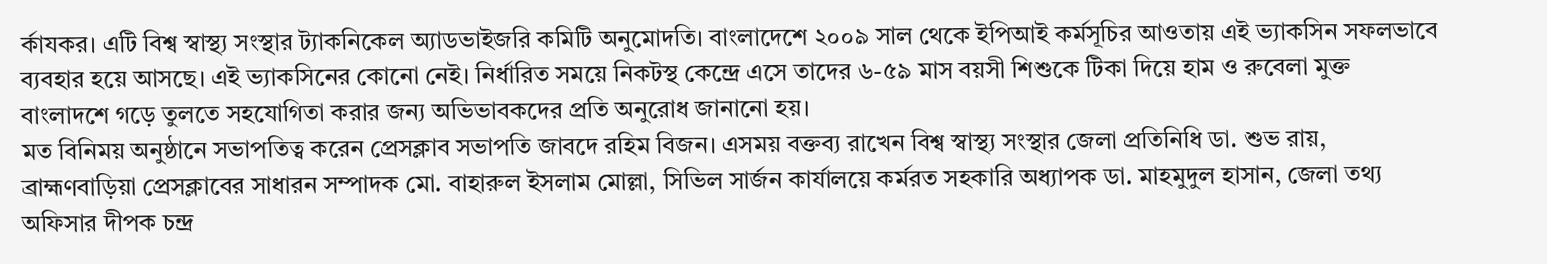র্কাযকর। এটি বিশ্ব স্বাস্থ্য সংস্থার ট্যাকনিকেল অ্যাডভাইজরি কমিটি অনুমোদতি। বাংলাদেশে ২০০৯ সাল থেকে ইপিআই কর্মসূচির আওতায় এই ভ্যাকসিন সফলভাবে ব্যবহার হয়ে আসছে। এই ভ্যাকসিনের কোনো নেই। নির্ধারিত সময়ে নিকটস্থ কেন্দ্রে এসে তাদের ৬-৫৯ মাস বয়সী শিশুকে টিকা দিয়ে হাম ও রুবেলা মুক্ত বাংলাদশে গড়ে তুলতে সহযোগিতা করার জন্য অভিভাবকদের প্রতি অনুরোধ জানানো হয়।
মত বিনিময় অনুষ্ঠানে সভাপতিত্ব করেন প্রেসক্লাব সভাপতি জাবদে রহিম বিজন। এসময় বক্তব্য রাখেন বিশ্ব স্বাস্থ্য সংস্থার জেলা প্রতিনিধি ডা. শুভ রায়, ব্রাহ্মণবাড়িয়া প্রেসক্লাবের সাধারন সম্পাদক মো. বাহারুল ইসলাম মোল্লা, সিভিল সার্জন কার্যালয়ে কর্মরত সহকারি অধ্যাপক ডা. মাহমুদুল হাসান, জেলা তথ্য অফিসার দীপক চন্দ্র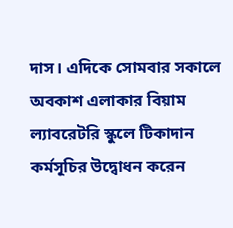দাস। এদিকে সোমবার সকালে অবকাশ এলাকার বিয়াম ল্যাবরেটরি স্কুলে টিকাদান কর্মসূচির উদ্বোধন করেন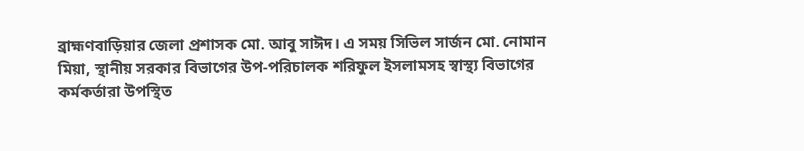ব্রাহ্মণবাড়িয়ার জেলা প্রশাসক মো. আবু সাঈদ। এ সময় সিভিল সার্জন মো. নোমান মিয়া, স্থানীয় সরকার বিভাগের উপ-পরিচালক শরিফুল ইসলামসহ স্বাস্থ্য বিভাগের কর্মকর্তারা উপস্থিত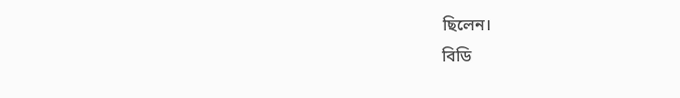ছিলেন।
বিডি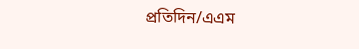প্রতিদিন/এএম